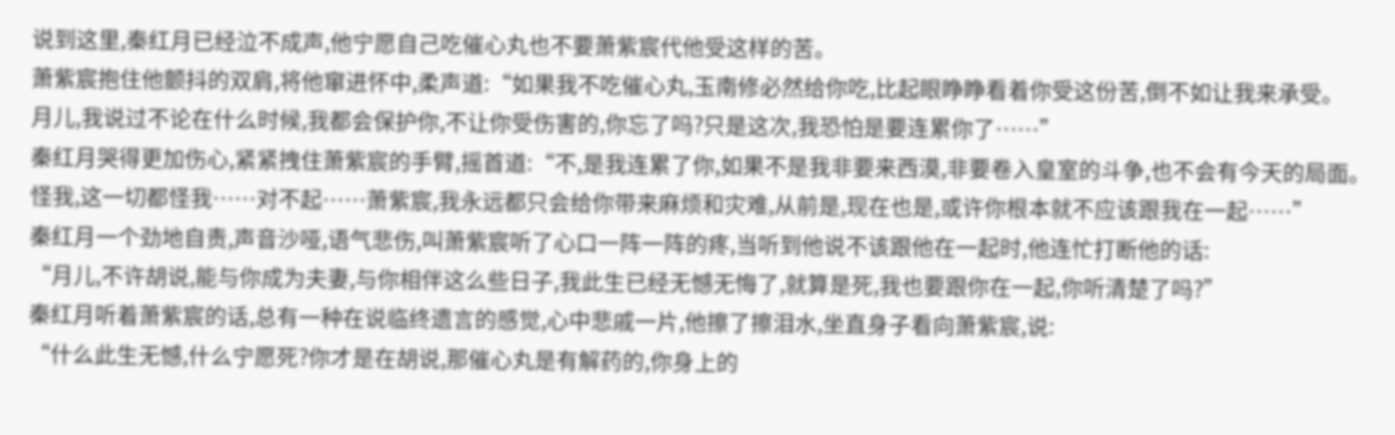说到这里,秦红月已经泣不成声,他宁愿自己吃催心丸也不要萧紫宸代他受这样的苦。
萧紫宸抱住他颤抖的双肩,将他窜进怀中,柔声道:“如果我不吃催心丸,玉南修必然给你吃,比起眼睁睁看着你受这份苦,倒不如让我来承受。
月儿,我说过不论在什么时候,我都会保护你,不让你受伤害的,你忘了吗?只是这次,我恐怕是要连累你了……”
秦红月哭得更加伤心,紧紧拽住萧紫宸的手臂,摇首道:“不,是我连累了你,如果不是我非要来西漠,非要卷入皇室的斗争,也不会有今天的局面。
怪我,这一切都怪我……对不起……萧紫宸,我永远都只会给你带来麻烦和灾难,从前是,现在也是,或许你根本就不应该跟我在一起……”
秦红月一个劲地自责,声音沙哑,语气悲伤,叫萧紫宸听了心口一阵一阵的疼,当听到他说不该跟他在一起时,他连忙打断他的话:
“月儿,不许胡说,能与你成为夫妻,与你相伴这么些日子,我此生已经无憾无悔了,就算是死,我也要跟你在一起,你听清楚了吗?”
秦红月听着萧紫宸的话,总有一种在说临终遗言的感觉,心中悲戚一片,他擦了擦泪水,坐直身子看向萧紫宸,说:
“什么此生无憾,什么宁愿死?你才是在胡说,那催心丸是有解药的,你身上的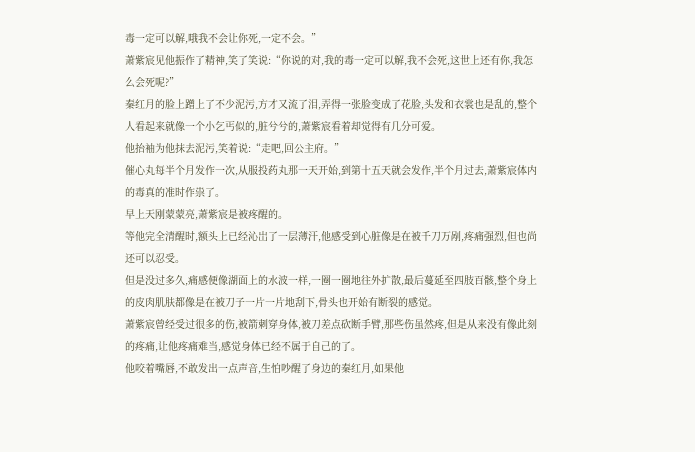毒一定可以解,哦我不会让你死,一定不会。”
萧紫宸见他振作了精神,笑了笑说:“你说的对,我的毒一定可以解,我不会死,这世上还有你,我怎么会死呢?”
秦红月的脸上蹭上了不少泥污,方才又流了泪,弄得一张脸变成了花脸,头发和衣裳也是乱的,整个人看起来就像一个小乞丐似的,脏兮兮的,萧紫宸看着却觉得有几分可爱。
他抬袖为他抹去泥污,笑着说:“走吧,回公主府。”
催心丸每半个月发作一次,从服投药丸那一天开始,到第十五天就会发作,半个月过去,萧紫宸体内的毒真的准时作祟了。
早上天刚蒙蒙亮,萧紫宸是被疼醒的。
等他完全清醒时,额头上已经沁岀了一层薄汗,他感受到心脏像是在被千刀万剐,疼痛强烈,但也尚还可以忍受。
但是没过多久,痛感便像湖面上的水波一样,一圈一圈地往外扩散,最后蔓延至四肢百骸,整个身上的皮肉肌肤都像是在被刀子一片一片地刮下,骨头也开始有断裂的感觉。
萧紫宸曾经受过很多的伤,被箭刺穿身体,被刀差点砍断手臂,那些伤虽然疼,但是从来没有像此刻的疼痛,让他疼痛难当,感觉身体已经不属于自己的了。
他咬着嘴唇,不敢发出一点声音,生怕吵醒了身边的秦红月,如果他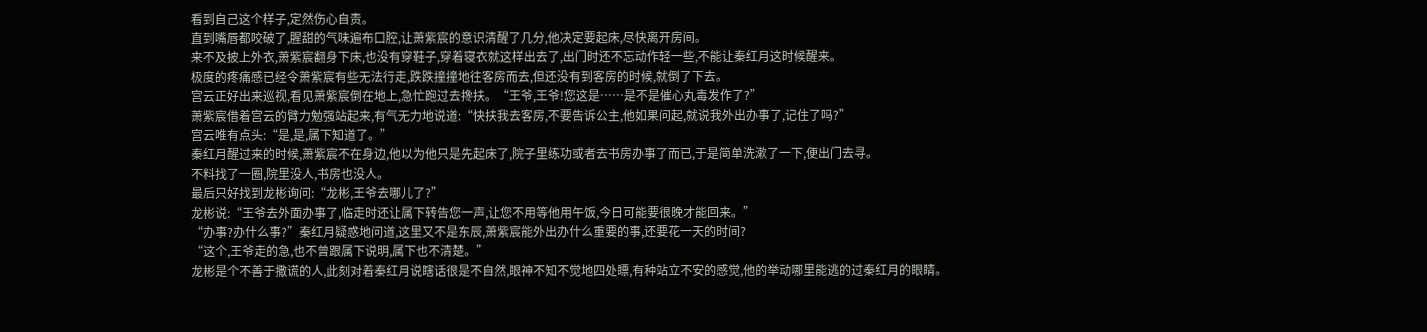看到自己这个样子,定然伤心自责。
直到嘴唇都咬破了,腥甜的气味遍布口腔,让萧紫宸的意识清醒了几分,他决定要起床,尽快离开房间。
来不及披上外衣,萧紫宸翻身下床,也没有穿鞋子,穿着寝衣就这样出去了,出门时还不忘动作轻一些,不能让秦红月这时候醒来。
极度的疼痛感已经令萧紫宸有些无法行走,跌跌撞撞地往客房而去,但还没有到客房的时候,就倒了下去。
宫云正好出来巡视,看见萧紫宸倒在地上,急忙跑过去搀扶。“王爷,王爷!您这是……是不是催心丸毒发作了?”
萧紫宸借着宫云的臂力勉强站起来,有气无力地说道:“快扶我去客房,不要告诉公主,他如果问起,就说我外出办事了,记住了吗?”
宫云唯有点头:“是,是,属下知道了。”
秦红月醒过来的时候,萧紫宸不在身边,他以为他只是先起床了,院子里练功或者去书房办事了而已,于是简单洗漱了一下,便出门去寻。
不料找了一圈,院里没人,书房也没人。
最后只好找到龙彬询问:“龙彬,王爷去哪儿了?”
龙彬说:“王爷去外面办事了,临走时还让属下转告您一声,让您不用等他用午饭,今日可能要很晚才能回来。”
“办事?办什么事?”秦红月疑惑地问道,这里又不是东辰,萧紫宸能外出办什么重要的事,还要花一天的时间?
“这个,王爷走的急,也不曾跟属下说明,属下也不清楚。”
龙彬是个不善于撒谎的人,此刻对着秦红月说瞎话很是不自然,眼神不知不觉地四处瞟,有种站立不安的感觉,他的举动哪里能逃的过秦红月的眼睛。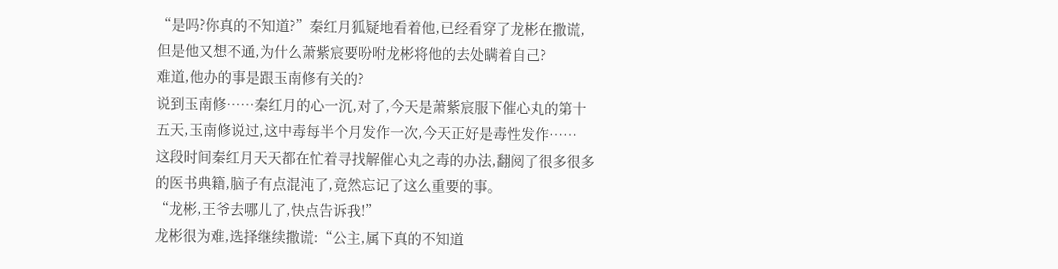“是吗?你真的不知道?”秦红月狐疑地看着他,已经看穿了龙彬在撒谎,但是他又想不通,为什么萧紫宸要吩咐龙彬将他的去处瞒着自己?
难道,他办的事是跟玉南修有关的?
说到玉南修……秦红月的心一沉,对了,今天是萧紫宸服下催心丸的第十五天,玉南修说过,这中毒每半个月发作一次,今天正好是毒性发作……
这段时间秦红月天天都在忙着寻找解催心丸之毒的办法,翻阅了很多很多的医书典籍,脑子有点混沌了,竟然忘记了这么重要的事。
“龙彬,王爷去哪儿了,快点告诉我!”
龙彬很为难,选择继续撒谎:“公主,属下真的不知道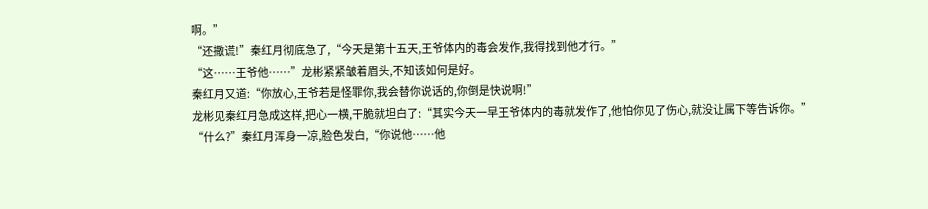啊。”
“还撒谎!”秦红月彻底急了,“今天是第十五天,王爷体内的毒会发作,我得找到他才行。”
“这……王爷他……”龙彬紧紧皱着眉头,不知该如何是好。
秦红月又道:“你放心,王爷若是怪罪你,我会替你说话的,你倒是快说啊!”
龙彬见秦红月急成这样,把心一横,干脆就坦白了:“其实今天一早王爷体内的毒就发作了,他怕你见了伤心,就没让属下等告诉你。”
“什么?”秦红月浑身一凉,脸色发白,“你说他……他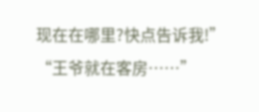现在在哪里?快点告诉我!”
“王爷就在客房……”